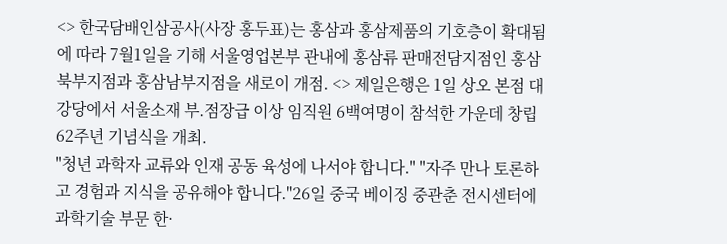<> 한국담배인삼공사(사장 홍두표)는 홍삼과 홍삼제품의 기호층이 확대됨에 따라 7월1일을 기해 서울영업본부 관내에 홍삼류 판매전담지점인 홍삼북부지점과 홍삼남부지점을 새로이 개점. <> 제일은행은 1일 상오 본점 대강당에서 서울소재 부.점장급 이상 임직원 6백여명이 참석한 가운데 창립 62주년 기념식을 개최.
"청년 과학자 교류와 인재 공동 육성에 나서야 합니다." "자주 만나 토론하고 경험과 지식을 공유해야 합니다."26일 중국 베이징 중관춘 전시센터에 과학기술 부문 한·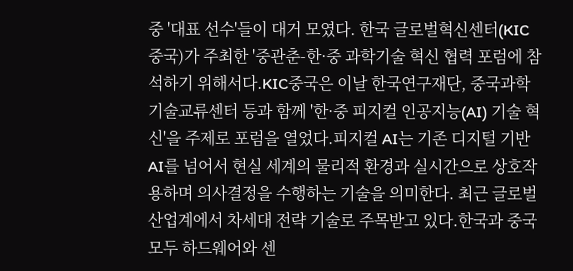중 '대표 선수'들이 대거 모였다. 한국 글로벌혁신센터(KIC중국)가 주최한 '중관춘-한·중 과학기술 혁신 협력 포럼에 참석하기 위해서다.KIC중국은 이날 한국연구재단, 중국과학기술교류센터 등과 함께 '한·중 피지컬 인공지능(AI) 기술 혁신'을 주제로 포럼을 열었다.피지컬 AI는 기존 디지털 기반 AI를 넘어서 현실 세계의 물리적 환경과 실시간으로 상호작용하며 의사결정을 수행하는 기술을 의미한다. 최근 글로벌 산업계에서 차세대 전략 기술로 주목받고 있다.한국과 중국 모두 하드웨어와 센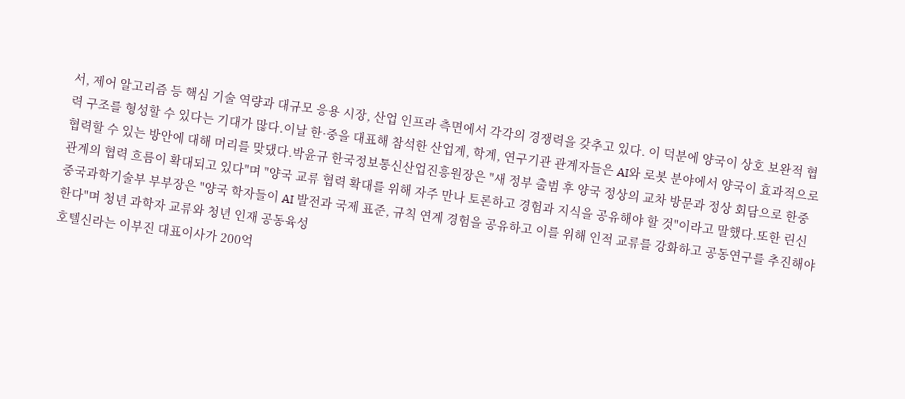서, 제어 알고리즘 등 핵심 기술 역량과 대규모 응용 시장, 산업 인프라 측면에서 각각의 경쟁력을 갖추고 있다. 이 덕분에 양국이 상호 보완적 협력 구조를 형성할 수 있다는 기대가 많다.이날 한·중을 대표해 참석한 산업계, 학계, 연구기관 관계자들은 AI와 로봇 분야에서 양국이 효과적으로 협력할 수 있는 방안에 대해 머리를 맞댔다.박윤규 한국정보통신산업진흥원장은 "새 정부 출범 후 양국 정상의 교차 방문과 정상 회담으로 한중 관계의 협력 흐름이 확대되고 있다"며 "양국 교류 협력 확대를 위해 자주 만나 토론하고 경험과 지식을 공유해야 할 것"이라고 말했다.또한 린신 중국과학기술부 부부장은 "양국 학자들이 AI 발전과 국제 표준, 규칙 연계 경험을 공유하고 이를 위해 인적 교류를 강화하고 공동연구를 추진해야 한다"며 청년 과학자 교류와 청년 인재 공동육성
호텔신라는 이부진 대표이사가 200억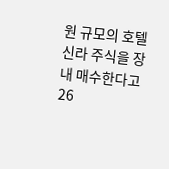원 규모의 호텔신라 주식을 장내 매수한다고 26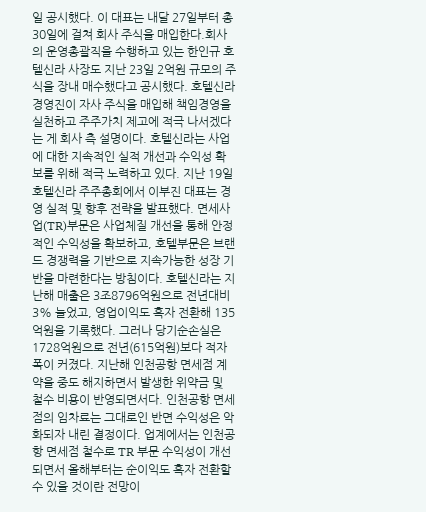일 공시했다. 이 대표는 내달 27일부터 총 30일에 걸쳐 회사 주식을 매입한다.회사의 운영총괄직을 수행하고 있는 한인규 호텔신라 사장도 지난 23일 2억원 규모의 주식을 장내 매수했다고 공시했다. 호텔신라 경영진이 자사 주식을 매입해 책임경영을 실천하고 주주가치 제고에 적극 나서겠다는 게 회사 측 설명이다. 호텔신라는 사업에 대한 지속적인 실적 개선과 수익성 확보를 위해 적극 노력하고 있다. 지난 19일 호텔신라 주주총회에서 이부진 대표는 경영 실적 및 향후 전략을 발표했다. 면세사업(TR)부문은 사업체질 개선을 통해 안정적인 수익성을 확보하고, 호텔부문은 브랜드 경쟁력을 기반으로 지속가능한 성장 기반을 마련한다는 방침이다. 호텔신라는 지난해 매출은 3조8796억원으로 전년대비 3% 늘었고, 영업이익도 흑자 전환해 135억원을 기록했다. 그러나 당기순손실은 1728억원으로 전년(615억원)보다 적자 폭이 커졌다. 지난해 인천공항 면세점 계약을 중도 해지하면서 발생한 위약금 및 철수 비용이 반영되면서다. 인천공항 면세점의 임차료는 그대로인 반면 수익성은 악화되자 내린 결정이다. 업계에서는 인천공항 면세점 철수로 TR 부문 수익성이 개선되면서 올해부터는 순이익도 흑자 전환할 수 있을 것이란 전망이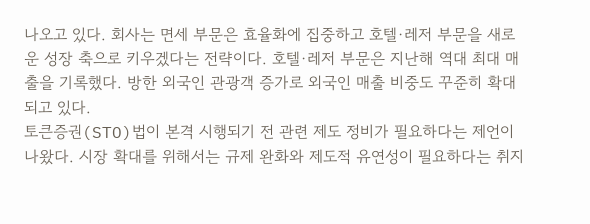나오고 있다. 회사는 면세 부문은 효율화에 집중하고 호텔·레저 부문을 새로운 성장 축으로 키우겠다는 전략이다. 호텔·레저 부문은 지난해 역대 최대 매출을 기록했다. 방한 외국인 관광객 증가로 외국인 매출 비중도 꾸준히 확대되고 있다.
토큰증권(STO)법이 본격 시행되기 전 관련 제도 정비가 필요하다는 제언이 나왔다. 시장 확대를 위해서는 규제 완화와 제도적 유연성이 필요하다는 취지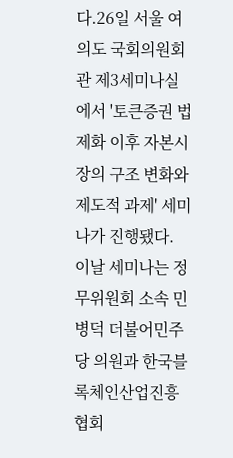다.26일 서울 여의도 국회의원회관 제3세미나실에서 '토큰증권 법제화 이후 자본시장의 구조 변화와 제도적 과제' 세미나가 진행됐다. 이날 세미나는 정무위원회 소속 민병덕 더불어민주당 의원과 한국블록체인산업진흥협회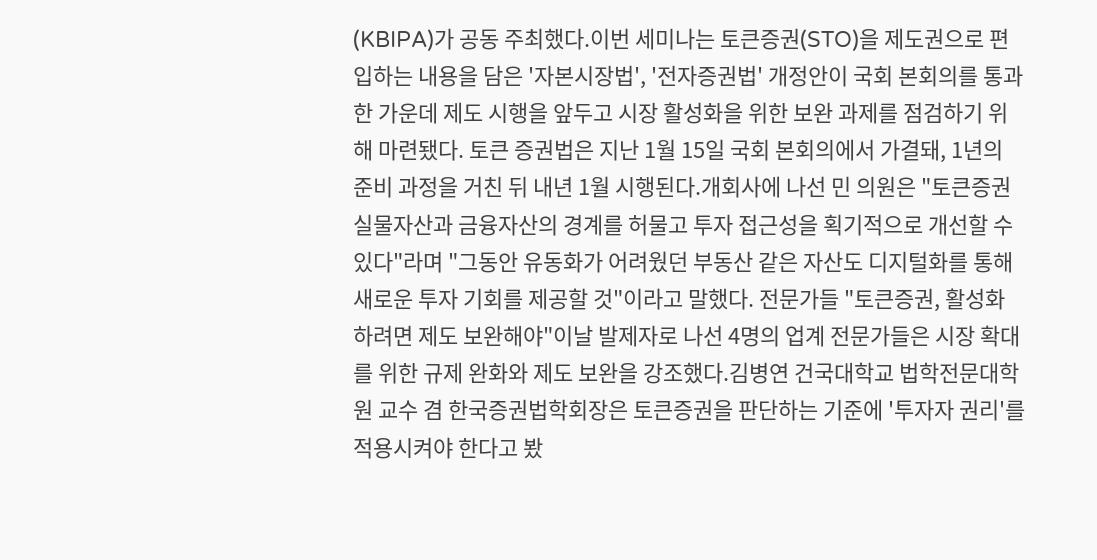(KBIPA)가 공동 주최했다.이번 세미나는 토큰증권(STO)을 제도권으로 편입하는 내용을 담은 '자본시장법', '전자증권법' 개정안이 국회 본회의를 통과한 가운데 제도 시행을 앞두고 시장 활성화을 위한 보완 과제를 점검하기 위해 마련됐다. 토큰 증권법은 지난 1월 15일 국회 본회의에서 가결돼, 1년의 준비 과정을 거친 뒤 내년 1월 시행된다.개회사에 나선 민 의원은 "토큰증권 실물자산과 금융자산의 경계를 허물고 투자 접근성을 획기적으로 개선할 수 있다"라며 "그동안 유동화가 어려웠던 부동산 같은 자산도 디지털화를 통해 새로운 투자 기회를 제공할 것"이라고 말했다. 전문가들 "토큰증권, 활성화 하려면 제도 보완해야"이날 발제자로 나선 4명의 업계 전문가들은 시장 확대를 위한 규제 완화와 제도 보완을 강조했다.김병연 건국대학교 법학전문대학원 교수 겸 한국증권법학회장은 토큰증권을 판단하는 기준에 '투자자 권리'를 적용시켜야 한다고 봤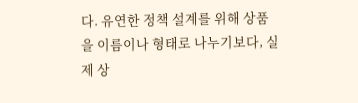다. 유연한 정책 설계를 위해 상품을 이름이나 형태로 나누기보다, 실제 상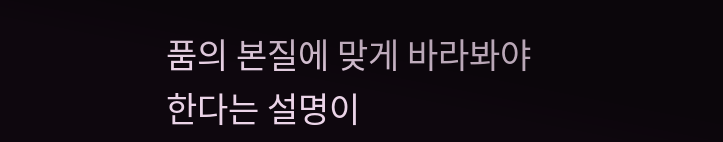품의 본질에 맞게 바라봐야 한다는 설명이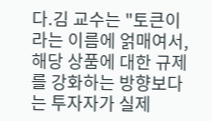다.김 교수는 "토큰이라는 이름에 얽매여서, 해당 상품에 대한 규제를 강화하는 방향보다는 투자자가 실제